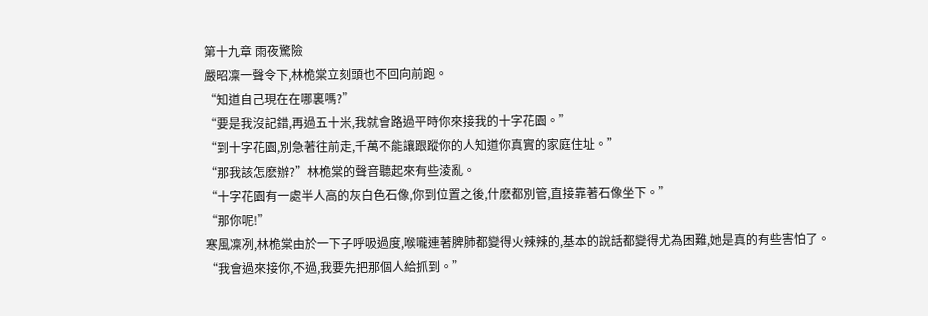第十九章 雨夜驚險
嚴昭凜一聲令下,林桅棠立刻頭也不回向前跑。
“知道自己現在在哪裏嗎?”
“要是我沒記錯,再過五十米,我就會路過平時你來接我的十字花園。”
“到十字花園,別急著往前走,千萬不能讓跟蹤你的人知道你真實的家庭住址。”
“那我該怎麽辦?”林桅棠的聲音聽起來有些淩亂。
“十字花園有一處半人高的灰白色石像,你到位置之後,什麽都別管,直接靠著石像坐下。”
“那你呢!”
寒風凜冽,林桅棠由於一下子呼吸過度,喉嚨連著脾肺都變得火辣辣的,基本的說話都變得尤為困難,她是真的有些害怕了。
“我會過來接你,不過,我要先把那個人給抓到。”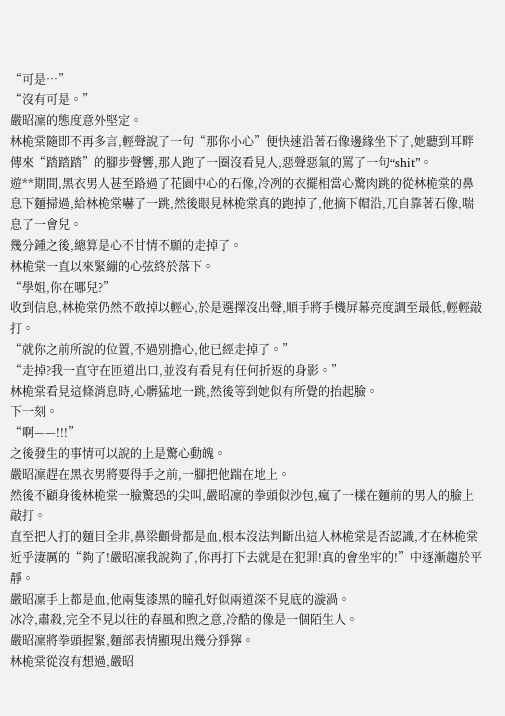“可是…”
“沒有可是。”
嚴昭凜的態度意外堅定。
林桅棠隨即不再多言,輕聲說了一句“那你小心”便快速沿著石像邊緣坐下了,她聽到耳畔傳來“踏踏踏”的腳步聲響,那人跑了一圈沒看見人,惡聲惡氣的罵了一句“shit”。
遊**期間,黑衣男人甚至路過了花園中心的石像,冷冽的衣擺相當心驚肉跳的從林桅棠的鼻息下麵掃過,給林桅棠嚇了一跳,然後眼見林桅棠真的跑掉了,他摘下帽沿,兀自靠著石像,喘息了一會兒。
幾分鍾之後,總算是心不甘情不願的走掉了。
林桅棠一直以來緊繃的心弦終於落下。
“學姐,你在哪兒?”
收到信息,林桅棠仍然不敢掉以輕心,於是選擇沒出聲,順手將手機屏幕亮度調至最低,輕輕敲打。
“就你之前所說的位置,不過別擔心,他已經走掉了。”
“走掉?我一直守在匝道出口,並沒有看見有任何折返的身影。”
林桅棠看見這條消息時,心髒猛地一跳,然後等到她似有所覺的抬起臉。
下一刻。
“啊——!!!”
之後發生的事情可以說的上是驚心動魄。
嚴昭凜趕在黑衣男將要得手之前,一腳把他踹在地上。
然後不顧身後林桅棠一臉驚恐的尖叫,嚴昭凜的拳頭似沙包,瘋了一樣在麵前的男人的臉上敲打。
直至把人打的麵目全非,鼻梁顴骨都是血,根本沒法判斷出這人林桅棠是否認識,才在林桅棠近乎淒厲的“夠了!嚴昭凜我說夠了,你再打下去就是在犯罪!真的會坐牢的!”中逐漸趨於平靜。
嚴昭凜手上都是血,他兩隻漆黑的瞳孔好似兩道深不見底的漩渦。
冰冷,肅殺,完全不見以往的春風和煦之意,冷酷的像是一個陌生人。
嚴昭凜將拳頭握緊,麵部表情顯現出幾分猙獰。
林桅棠從沒有想過,嚴昭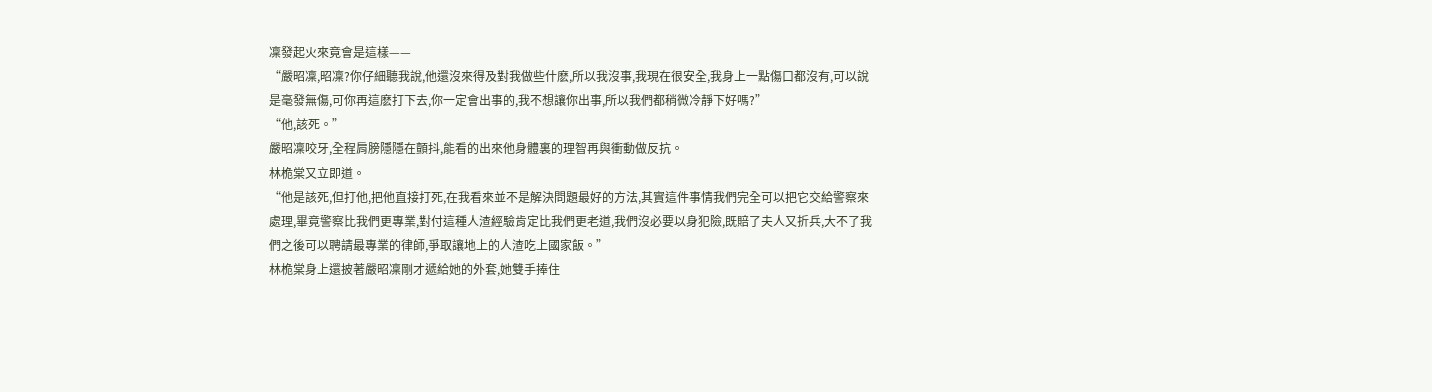凜發起火來竟會是這樣——
“嚴昭凜,昭凜?你仔細聽我說,他還沒來得及對我做些什麽,所以我沒事,我現在很安全,我身上一點傷口都沒有,可以說是毫發無傷,可你再這麽打下去,你一定會出事的,我不想讓你出事,所以我們都稍微冷靜下好嗎?”
“他,該死。”
嚴昭凜咬牙,全程肩膀隱隱在顫抖,能看的出來他身體裏的理智再與衝動做反抗。
林桅棠又立即道。
“他是該死,但打他,把他直接打死,在我看來並不是解決問題最好的方法,其實這件事情我們完全可以把它交給警察來處理,畢竟警察比我們更專業,對付這種人渣經驗肯定比我們更老道,我們沒必要以身犯險,既賠了夫人又折兵,大不了我們之後可以聘請最專業的律師,爭取讓地上的人渣吃上國家飯。”
林桅棠身上還披著嚴昭凜剛才遞給她的外套,她雙手捧住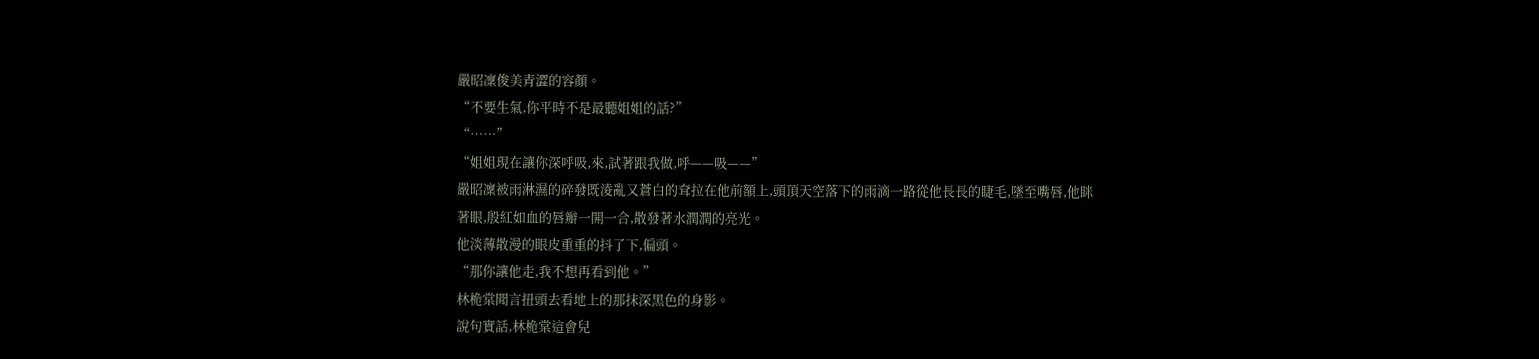嚴昭凜俊美青澀的容顏。
“不要生氣,你平時不是最聽姐姐的話?”
“……”
“姐姐現在讓你深呼吸,來,試著跟我做,呼——吸——”
嚴昭凜被雨淋濕的碎發既淩亂又蒼白的耷拉在他前額上,頭頂天空落下的雨滴一路從他長長的睫毛,墜至嘴唇,他眯著眼,殷紅如血的唇瓣一開一合,散發著水潤潤的亮光。
他淡薄散漫的眼皮重重的抖了下,偏頭。
“那你讓他走,我不想再看到他。”
林桅棠聞言扭頭去看地上的那抹深黑色的身影。
說句實話,林桅棠這會兒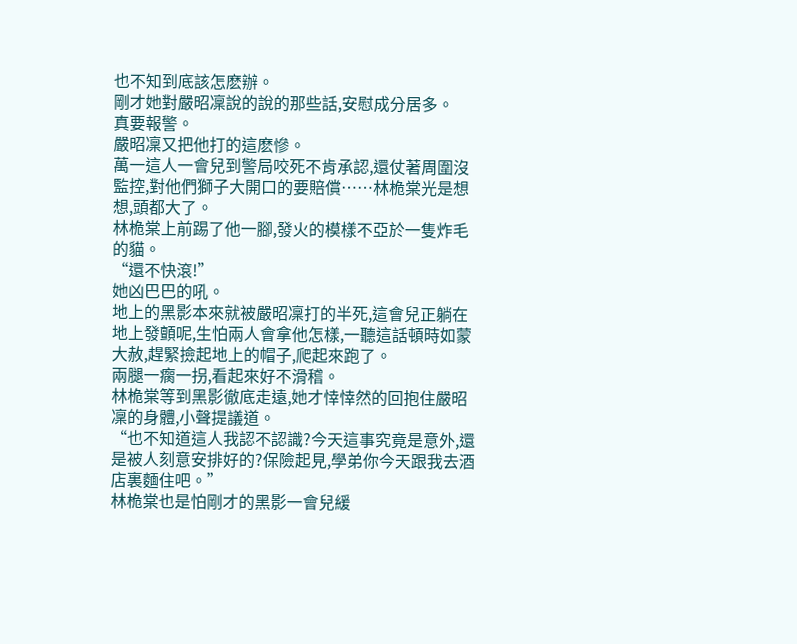也不知到底該怎麽辦。
剛才她對嚴昭凜說的說的那些話,安慰成分居多。
真要報警。
嚴昭凜又把他打的這麽慘。
萬一這人一會兒到警局咬死不肯承認,還仗著周圍沒監控,對他們獅子大開口的要賠償……林桅棠光是想想,頭都大了。
林桅棠上前踢了他一腳,發火的模樣不亞於一隻炸毛的貓。
“還不快滾!”
她凶巴巴的吼。
地上的黑影本來就被嚴昭凜打的半死,這會兒正躺在地上發顫呢,生怕兩人會拿他怎樣,一聽這話頓時如蒙大赦,趕緊撿起地上的帽子,爬起來跑了。
兩腿一瘸一拐,看起來好不滑稽。
林桅棠等到黑影徹底走遠,她才悻悻然的回抱住嚴昭凜的身體,小聲提議道。
“也不知道這人我認不認識?今天這事究竟是意外,還是被人刻意安排好的?保險起見,學弟你今天跟我去酒店裏麵住吧。”
林桅棠也是怕剛才的黑影一會兒緩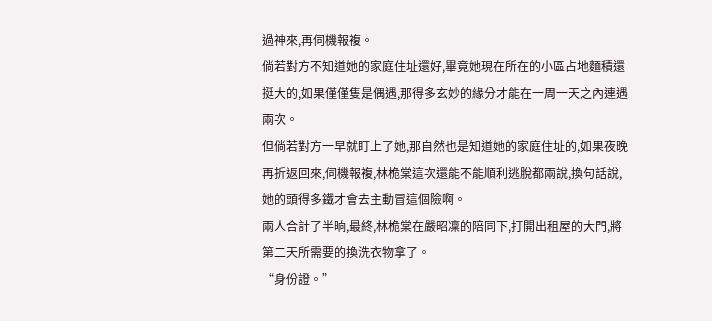過神來,再伺機報複。
倘若對方不知道她的家庭住址還好,畢竟她現在所在的小區占地麵積還挺大的,如果僅僅隻是偶遇,那得多玄妙的緣分才能在一周一天之內連遇兩次。
但倘若對方一早就盯上了她,那自然也是知道她的家庭住址的,如果夜晚再折返回來,伺機報複,林桅棠這次還能不能順利逃脫都兩說,換句話說,她的頭得多鐵才會去主動冒這個險啊。
兩人合計了半晌,最終,林桅棠在嚴昭凜的陪同下,打開出租屋的大門,將第二天所需要的換洗衣物拿了。
“身份證。”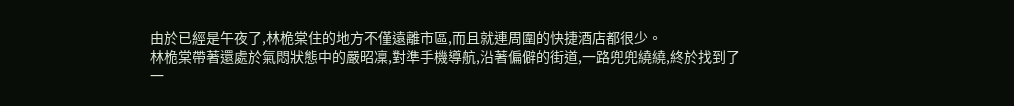由於已經是午夜了,林桅棠住的地方不僅遠離市區,而且就連周圍的快捷酒店都很少。
林桅棠帶著還處於氣悶狀態中的嚴昭凜,對準手機導航,沿著偏僻的街道,一路兜兜繞繞,終於找到了一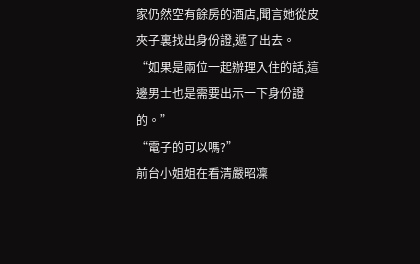家仍然空有餘房的酒店,聞言她從皮夾子裏找出身份證,遞了出去。
“如果是兩位一起辦理入住的話,這邊男士也是需要出示一下身份證的。”
“電子的可以嗎?”
前台小姐姐在看清嚴昭凜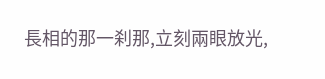長相的那一刹那,立刻兩眼放光,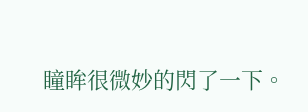瞳眸很微妙的閃了一下。